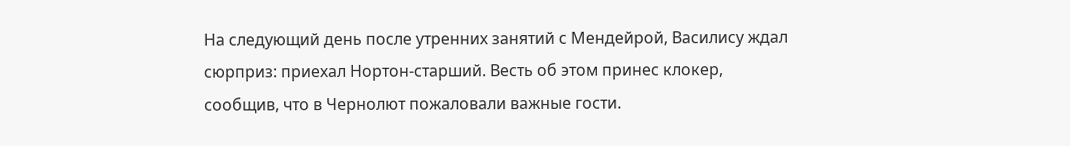На следующий день после утренних занятий с Мендейрой, Василису ждал сюрприз: приехал Нортон-старший. Весть об этом принес клокер, сообщив, что в Чернолют пожаловали важные гости.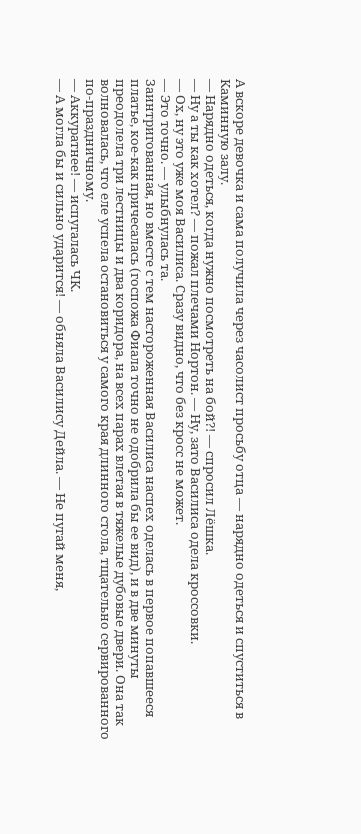А вскоре девочка и сама получила через часолист просьбу отца — нарядно одеться и спуститься в Каминную залу.
— Нарядно одеться, когда нужно посмотреть на бой?! — спросил Лёшка.
— Ну а ты как хотел? — пожал плечами Нортон. — Ну, зато Василиса одела кроссовки.
— Ох, ну это уже моя Василиса. Сразу видно, что без кросс не может.
— Это точно. — улыбнулась та.
Заинтригованная, но вместе с тем настороженная Василиса наспех оделась в первое попавшееся платье, кое-как причесалась (госпожа Фиала точно не одобрила бы ее вид), и в две минуты преодолела три лестницы и два коридора, на всех парах влетая в тяжелые дубовые двери. Она так волновалась, что еле успела остановиться у самого края длинного стола, тщательно сервированного по-праздничному.
— Аккуратнее! — испугалась ЧК.
— А могла бы и сильно ударится! — обняла Василису Дейла. — Не пугай меня,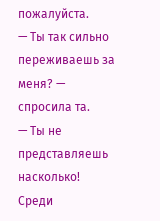пожалуйста.
— Ты так сильно переживаешь за меня? — спросила та.
— Ты не представляешь насколько!
Среди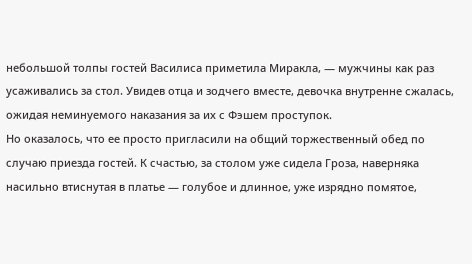небольшой толпы гостей Василиса приметила Миракла, — мужчины как раз усаживались за стол. Увидев отца и зодчего вместе, девочка внутренне сжалась, ожидая неминуемого наказания за их с Фэшем проступок.
Но оказалось, что ее просто пригласили на общий торжественный обед по случаю приезда гостей. К счастью, за столом уже сидела Гроза, наверняка насильно втиснутая в платье — голубое и длинное, уже изрядно помятое,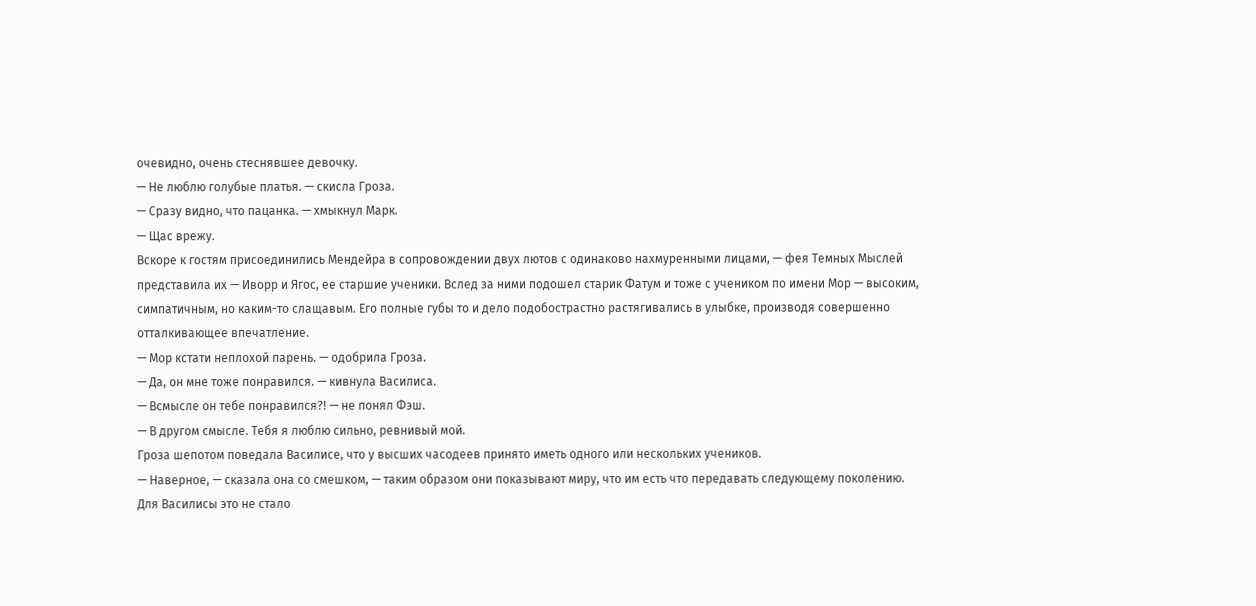очевидно, очень стеснявшее девочку.
— Не люблю голубые платья. — скисла Гроза.
— Сразу видно, что пацанка. — хмыкнул Марк.
— Щас врежу.
Вскоре к гостям присоединились Мендейра в сопровождении двух лютов с одинаково нахмуренными лицами, — фея Темных Мыслей представила их — Иворр и Ягос, ее старшие ученики. Вслед за ними подошел старик Фатум и тоже с учеником по имени Мор — высоким, симпатичным, но каким-то слащавым. Его полные губы то и дело подобострастно растягивались в улыбке, производя совершенно отталкивающее впечатление.
— Мор кстати неплохой парень. — одобрила Гроза.
— Да, он мне тоже понравился. — кивнула Василиса.
— Всмысле он тебе понравился?! — не понял Фэш.
— В другом смысле. Тебя я люблю сильно, ревнивый мой.
Гроза шепотом поведала Василисе, что у высших часодеев принято иметь одного или нескольких учеников.
— Наверное, — сказала она со смешком, — таким образом они показывают миру, что им есть что передавать следующему поколению.
Для Василисы это не стало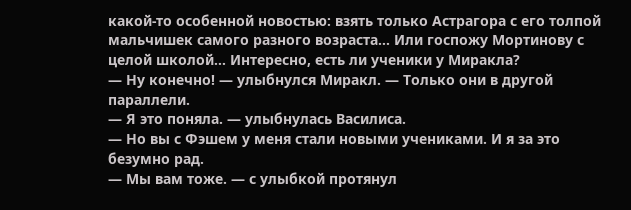какой-то особенной новостью: взять только Астрагора с его толпой мальчишек самого разного возраста… Или госпожу Мортинову с целой школой… Интересно, есть ли ученики у Миракла?
— Ну конечно! — улыбнулся Миракл. — Только они в другой параллели.
— Я это поняла. — улыбнулась Василиса.
— Но вы с Фэшем у меня стали новыми учениками. И я за это безумно рад.
— Мы вам тоже. — с улыбкой протянул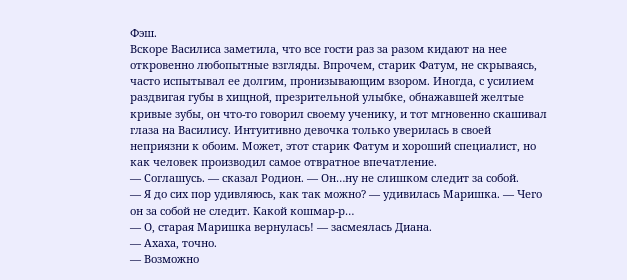Фэш.
Вскоре Василиса заметила, что все гости раз за разом кидают на нее откровенно любопытные взгляды. Впрочем, старик Фатум, не скрываясь, часто испытывал ее долгим, пронизывающим взором. Иногда, с усилием раздвигая губы в хищной, презрительной улыбке, обнажавшей желтые кривые зубы, он что-то говорил своему ученику, и тот мгновенно скашивал глаза на Василису. Интуитивно девочка только уверилась в своей неприязни к обоим. Может, этот старик Фатум и хороший специалист, но как человек производил самое отвратное впечатление.
— Соглашусь. — сказал Родион. — Он…ну не слишком следит за собой.
— Я до сих пор удивляюсь, как так можно? — удивилась Маришка. — Чего он за собой не следит. Какой кошмар-р…
— О, старая Маришка вернулась! — засмеялась Диана.
— Ахаха, точно.
— Возможно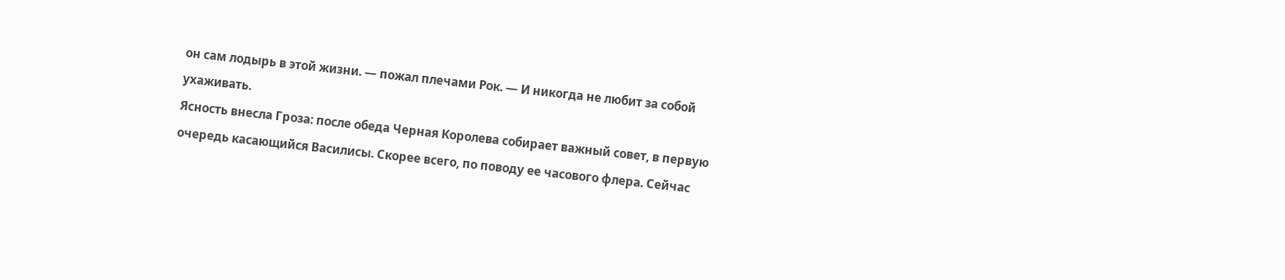он сам лодырь в этой жизни. — пожал плечами Рок. — И никогда не любит за собой ухаживать.
Ясность внесла Гроза: после обеда Черная Королева собирает важный совет, в первую очередь касающийся Василисы. Скорее всего, по поводу ее часового флера. Сейчас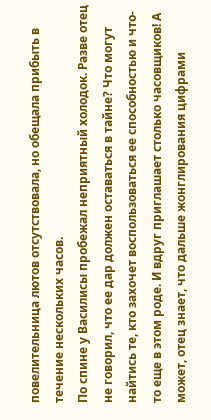повелительница лютов отсутствовала, но обещала прибыть в течение нескольких часов.
По спине у Василисы пробежал неприятный холодок. Разве отец не говорил, что ее дар должен оставаться в тайне? Что могут найтись те, кто захочет воспользоваться ее способностью и что-то еще в этом роде. И вдруг приглашает столько часовщиков! А может, отец знает, что дальше жонглирования цифрами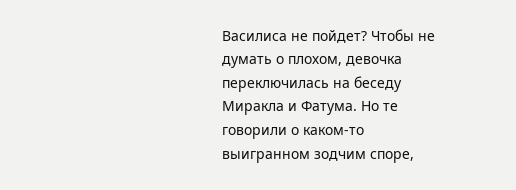Василиса не пойдет? Чтобы не думать о плохом, девочка переключилась на беседу Миракла и Фатума. Но те говорили о каком-то выигранном зодчим споре,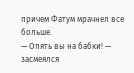причем Фатум мрачнел все больше.
— Опять вы на бабки! — засмеялся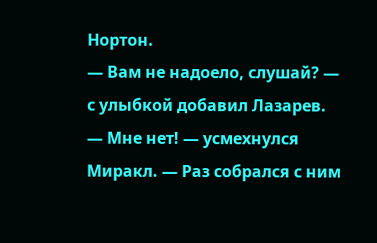Нортон.
— Вам не надоело, слушай? — с улыбкой добавил Лазарев.
— Мне нет! — усмехнулся Миракл. — Раз собрался с ним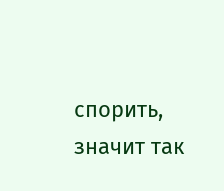спорить, значит так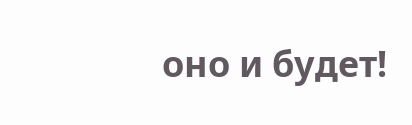оно и будет!